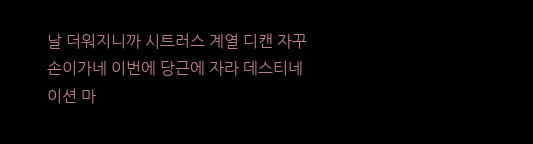날 더워지니까 시트러스 계열 디캔 자꾸 손이가네 이번에 당근에 자라 데스티네이션 마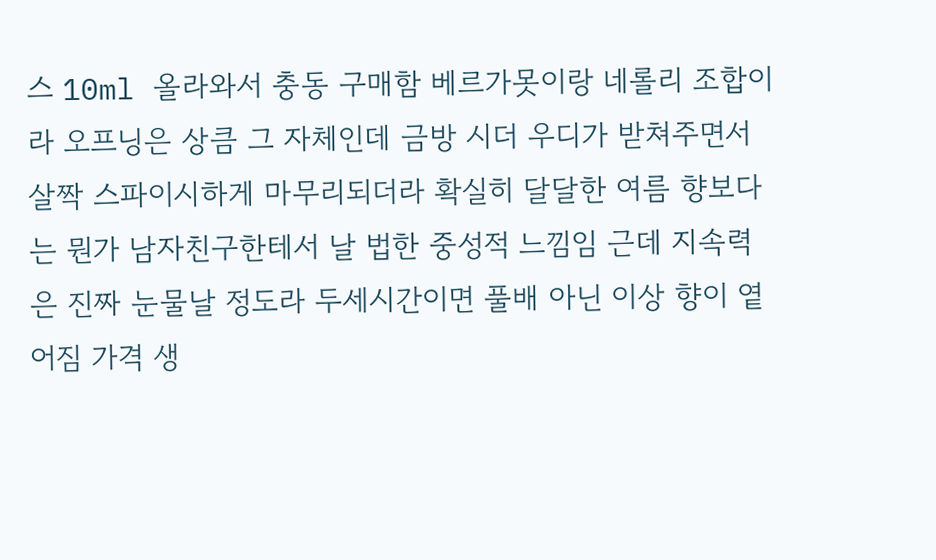스 10ml 올라와서 충동 구매함 베르가못이랑 네롤리 조합이라 오프닝은 상큼 그 자체인데 금방 시더 우디가 받쳐주면서 살짝 스파이시하게 마무리되더라 확실히 달달한 여름 향보다는 뭔가 남자친구한테서 날 법한 중성적 느낌임 근데 지속력은 진짜 눈물날 정도라 두세시간이면 풀배 아닌 이상 향이 옅어짐 가격 생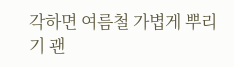각하면 여름철 가볍게 뿌리기 괜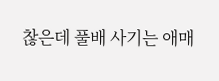찮은데 풀배 사기는 애매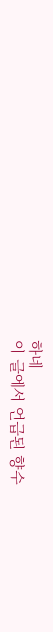하네
이 글에서 언급된 향수